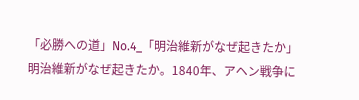「必勝への道」No.4_「明治維新がなぜ起きたか」
明治維新がなぜ起きたか。1840年、アヘン戦争に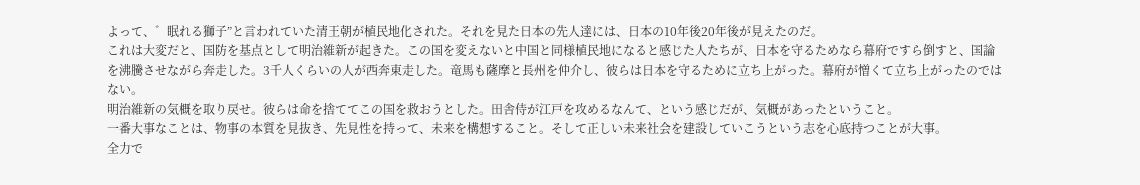よって、゛眠れる獅子”と言われていた清王朝が植民地化された。それを見た日本の先人達には、日本の10年後20年後が見えたのだ。
これは大変だと、国防を基点として明治維新が起きた。この国を変えないと中国と同様植民地になると感じた人たちが、日本を守るためなら幕府ですら倒すと、国論を沸騰させながら奔走した。3千人くらいの人が西奔東走した。竜馬も薩摩と長州を仲介し、彼らは日本を守るために立ち上がった。幕府が憎くて立ち上がったのではない。
明治維新の気概を取り戻せ。彼らは命を捨ててこの国を救おうとした。田舎侍が江戸を攻めるなんて、という感じだが、気概があったということ。
一番大事なことは、物事の本質を見抜き、先見性を持って、未来を構想すること。そして正しい未来社会を建設していこうという志を心底持つことが大事。
全力で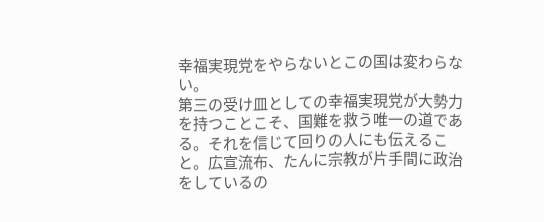幸福実現党をやらないとこの国は変わらない。
第三の受け皿としての幸福実現党が大勢力を持つことこそ、国難を救う唯一の道である。それを信じて回りの人にも伝えること。広宣流布、たんに宗教が片手間に政治をしているの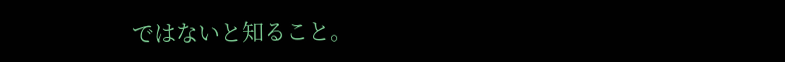ではないと知ること。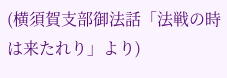(横須賀支部御法話「法戦の時は来たれり」より)